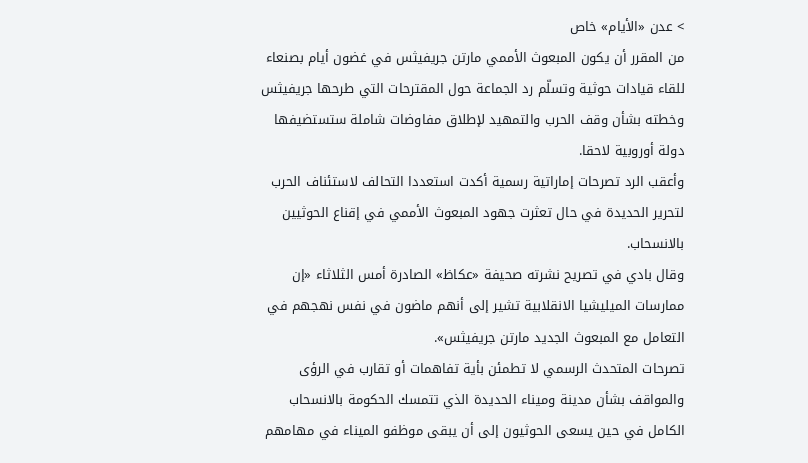> عدن «الأيام» خاص
من المقرر أن يكون المبعوث الأممي مارتن جريفيثس في غضون أيام بصنعاء للقاء قيادات حوثية وتسلّم رد الجماعة حول المقترحات التي طرحها جريفيثس وخطته بشأن وقف الحرب والتمهيد لإطلاق مفاوضات شاملة ستستضيفها دولة أوروبية لاحقا.
وأعقب الرد تصرحات إماراتية رسمية أكدت استعددا التحالف لاستئناف الحرب لتحرير الحديدة في حال تعثرت جهود المبعوث الأممي في إقناع الحوثيين بالانسحاب.
وقال بادي في تصريح نشرته صحيفة «عكاظ» الصادرة أمس الثلاثاء «إن ممارسات الميليشيا الانقلابية تشير إلى أنهم ماضون في نفس نهجهم في التعامل مع المبعوث الجديد مارتن جريفيثس».
تصرحات المتحدث الرسمي لا تطمئن بأية تفاهمات أو تقارب في الرؤى والمواقف بشأن مدينة وميناء الحديدة الذي تتمسك الحكومة بالانسحاب الكامل في حين يسعى الحوثيون إلى أن يبقى موظفو الميناء في مهامهم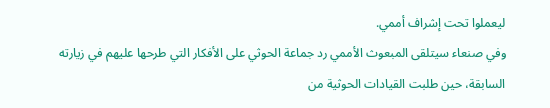ليعملوا تحت إشراف أممي.
وفي صنعاء سيتلقى المبعوث الأممي رد جماعة الحوثي على الأفكار التي طرحها عليهم في زيارته السابقة، حين طلبت القيادات الحوثية من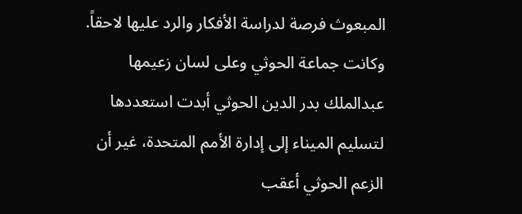المبعوث فرصة لدراسة الأفكار والرد عليها لاحقاً.
وكانت جماعة الحوثي وعلى لسان زعيمها عبدالملك بدر الدين الحوثي أبدت استعددها لتسليم الميناء إلى إدارة الأمم المتحدة، غير أن الزعم الحوثي أعقب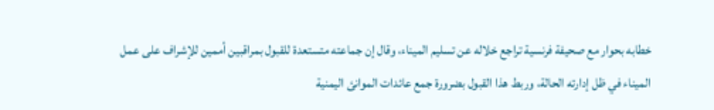خطابه بحوار مع صحيفة فرنسية تراجع خلاله عن تسليم الميناء، وقال إن جماعته متستعدة للقبول بمراقبين أممين للإشراف على عمل الميناء في ظل إدارته الحالة، وربط هذا القبول بضرورة جمع عائدات الموانئ اليمنية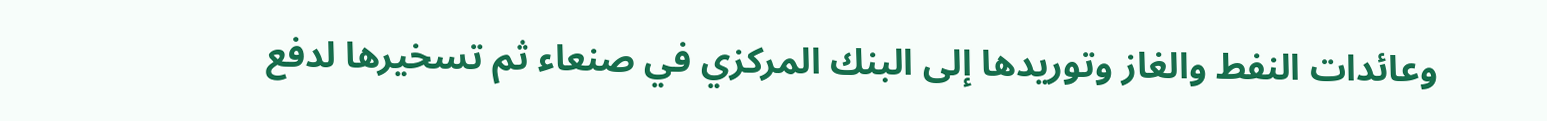وعائدات النفط والغاز وتوريدها إلى البنك المركزي في صنعاء ثم تسخيرها لدفع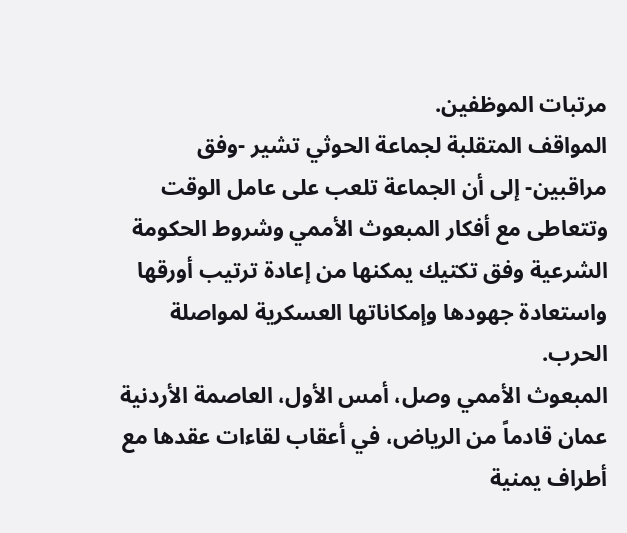مرتبات الموظفين.
المواقف المتقلبة لجماعة الحوثي تشير -وفق مراقبين- إلى أن الجماعة تلعب على عامل الوقت وتتعاطى مع أفكار المبعوث الأممي وشروط الحكومة الشرعية وفق تكتيك يمكنها من إعادة ترتيب أورقها واستعادة جهودها وإمكاناتها العسكرية لمواصلة الحرب.
المبعوث الأممي وصل، أمس الأول، العاصمة الأردنية عمان قادماً من الرياض، في أعقاب لقاءات عقدها مع أطراف يمنية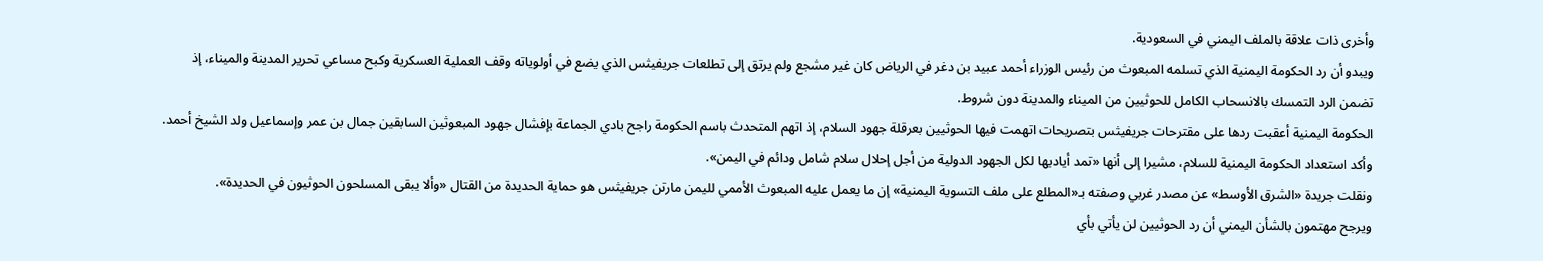وأخرى ذات علاقة بالملف اليمني في السعودية.
ويبدو أن رد الحكومة اليمنية الذي تسلمه المبعوث من رئيس الوزراء أحمد عبيد بن دغر في الرياض كان غير مشجع ولم يرتق إلى تطلعات جريفيثس الذي يضع في أولوياته وقف العملية العسكرية وكبح مساعي تحرير المدينة والميناء، إذ تضمن الرد التمسك بالانسحاب الكامل للحوثيين من الميناء والمدينة دون شروط.
الحكومة اليمنية أعقبت ردها على مقترحات جريفيثس بتصريحات اتهمت فيها الحوثيين بعرقلة جهود السلام، إذ اتهم المتحدث باسم الحكومة راجح بادي الجماعة بإفشال جهود المبعوثين السابقين جمال بن عمر وإسماعيل ولد الشيخ أحمد.
وأكد استعداد الحكومة اليمنية للسلام، مشيرا إلى أنها «تمد أياديها لكل الجهود الدولية من أجل إحلال سلام شامل ودائم في اليمن».
ونقلت جريدة «الشرق الأوسط» عن مصدر غربي وصفته بـ«المطلع على ملف التسوية اليمنية» إن ما يعمل عليه المبعوث الأممي لليمن مارتن جريفيثس هو حماية الحديدة من القتال «وألا يبقى المسلحون الحوثيون في الحديدة».
ويرجح مهتمون بالشأن اليمني أن رد الحوثيين لن يأتي بأي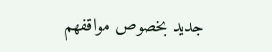جديد بخصوص مواقفهم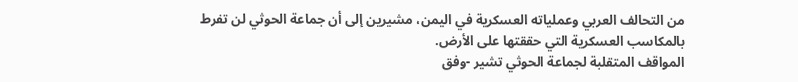من التحالف العربي وعملياته العسكرية في اليمن، مشيرين إلى أن جماعة الحوثي لن تفرط بالمكاسب العسكرية التي حققتها على الأرض.
المواقف المتقلبة لجماعة الحوثي تشير -وفق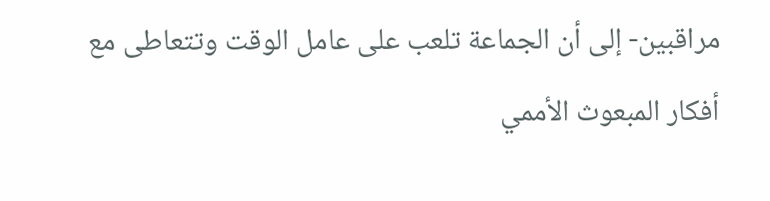مراقبين- إلى أن الجماعة تلعب على عامل الوقت وتتعاطى مع أفكار المبعوث الأممي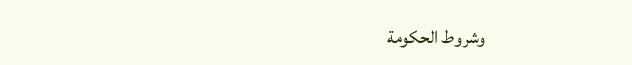وشروط الحكومة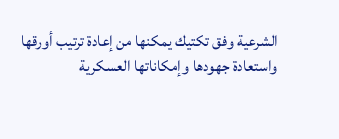الشرعية وفق تكتيك يمكنها من إعادة ترتيب أورقها واستعادة جهودها وإمكاناتها العسكرية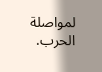لمواصلة الحرب.